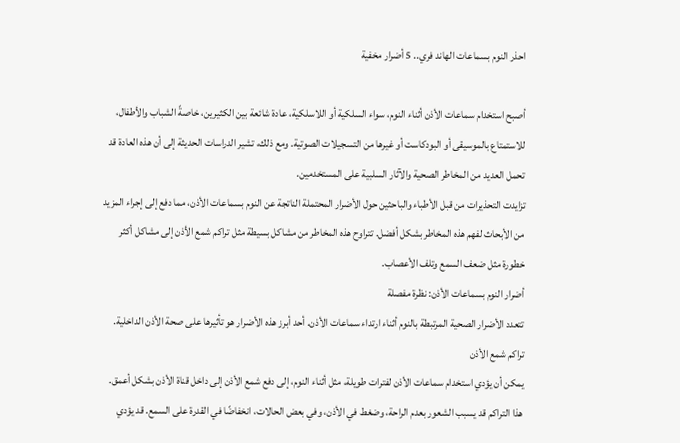احذر النوم بسماعات الهاند فري.. 5 أضرار مخفية

أصبح استخدام سماعات الأذن أثناء النوم، سواء السلكية أو اللاسلكية، عادة شائعة بين الكثيرين، خاصةً الشباب والأطفال، للاستمتاع بالموسيقى أو البودكاست أو غيرها من التسجيلات الصوتية. ومع ذلك، تشير الدراسات الحديثة إلى أن هذه العادة قد تحمل العديد من المخاطر الصحية والآثار السلبية على المستخدمين.
تزايدت التحذيرات من قبل الأطباء والباحثين حول الأضرار المحتملة الناتجة عن النوم بسماعات الأذن، مما دفع إلى إجراء المزيد من الأبحاث لفهم هذه المخاطر بشكل أفضل. تتراوح هذه المخاطر من مشاكل بسيطة مثل تراكم شمع الأذن إلى مشاكل أكثر خطورة مثل ضعف السمع وتلف الأعصاب.
أضرار النوم بسماعات الأذن: نظرة مفصلة
تتعدد الأضرار الصحية المرتبطة بالنوم أثناء ارتداء سماعات الأذن. أحد أبرز هذه الأضرار هو تأثيرها على صحة الأذن الداخلية.
تراكم شمع الأذن
يمكن أن يؤدي استخدام سماعات الأذن لفترات طويلة، مثل أثناء النوم، إلى دفع شمع الأذن إلى داخل قناة الأذن بشكل أعمق. هذا التراكم قد يسبب الشعور بعدم الراحة، وضغط في الأذن، وفي بعض الحالات، انخفاضًا في القدرة على السمع. قد يؤدي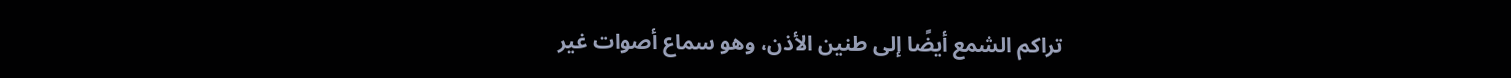تراكم الشمع أيضًا إلى طنين الأذن، وهو سماع أصوات غير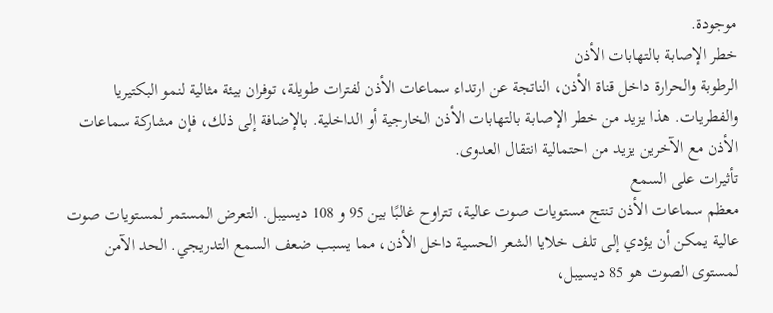موجودة.
خطر الإصابة بالتهابات الأذن
الرطوبة والحرارة داخل قناة الأذن، الناتجة عن ارتداء سماعات الأذن لفترات طويلة، توفران بيئة مثالية لنمو البكتيريا والفطريات. هذا يزيد من خطر الإصابة بالتهابات الأذن الخارجية أو الداخلية. بالإضافة إلى ذلك، فإن مشاركة سماعات الأذن مع الآخرين يزيد من احتمالية انتقال العدوى.
تأثيرات على السمع
معظم سماعات الأذن تنتج مستويات صوت عالية، تتراوح غالبًا بين 95 و 108 ديسيبل. التعرض المستمر لمستويات صوت عالية يمكن أن يؤدي إلى تلف خلايا الشعر الحسية داخل الأذن، مما يسبب ضعف السمع التدريجي. الحد الآمن لمستوى الصوت هو 85 ديسيبل،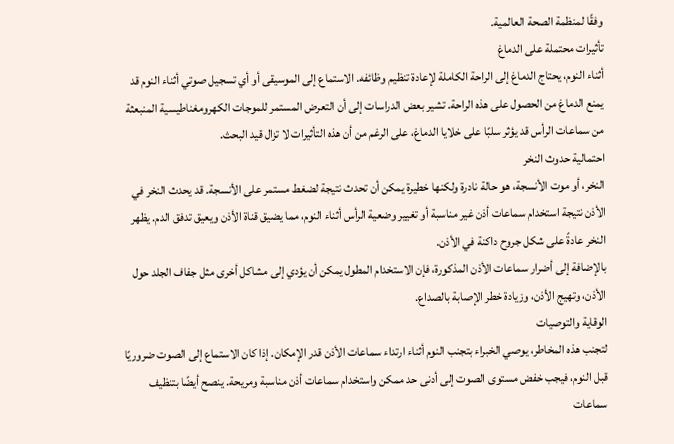وفقًا لمنظمة الصحة العالمية.
تأثيرات محتملة على الدماغ
أثناء النوم، يحتاج الدماغ إلى الراحة الكاملة لإعادة تنظيم وظائفه. الاستماع إلى الموسيقى أو أي تسجيل صوتي أثناء النوم قد يمنع الدماغ من الحصول على هذه الراحة. تشير بعض الدراسات إلى أن التعرض المستمر للموجات الكهرومغناطيسية المنبعثة من سماعات الرأس قد يؤثر سلبًا على خلايا الدماغ، على الرغم من أن هذه التأثيرات لا تزال قيد البحث.
احتمالية حدوث النخر
النخر، أو موت الأنسجة، هو حالة نادرة ولكنها خطيرة يمكن أن تحدث نتيجة لضغط مستمر على الأنسجة. قد يحدث النخر في الأذن نتيجة استخدام سماعات أذن غير مناسبة أو تغيير وضعية الرأس أثناء النوم، مما يضيق قناة الأذن ويعيق تدفق الدم. يظهر النخر عادةً على شكل جروح داكنة في الأذن.
بالإضافة إلى أضرار سماعات الأذن المذكورة، فإن الاستخدام المطول يمكن أن يؤدي إلى مشاكل أخرى مثل جفاف الجلد حول الأذن، وتهيج الأذن، وزيادة خطر الإصابة بالصداع.
الوقاية والتوصيات
لتجنب هذه المخاطر، يوصي الخبراء بتجنب النوم أثناء ارتداء سماعات الأذن قدر الإمكان. إذا كان الاستماع إلى الصوت ضروريًا قبل النوم، فيجب خفض مستوى الصوت إلى أدنى حد ممكن واستخدام سماعات أذن مناسبة ومريحة. ينصح أيضًا بتنظيف سماعات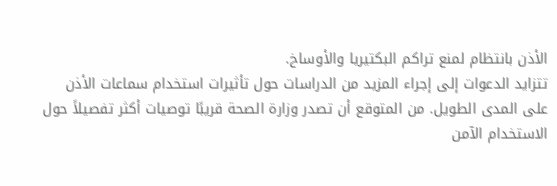الأذن بانتظام لمنع تراكم البكتيريا والأوساخ.
تتزايد الدعوات إلى إجراء المزيد من الدراسات حول تأثيرات استخدام سماعات الأذن على المدى الطويل. من المتوقع أن تصدر وزارة الصحة قريبًا توصيات أكثر تفصيلاً حول الاستخدام الآمن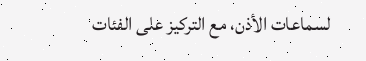لسماعات الأذن، مع التركيز على الفئات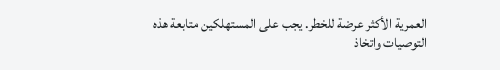العمرية الأكثر عرضة للخطر. يجب على المستهلكين متابعة هذه التوصيات واتخاذ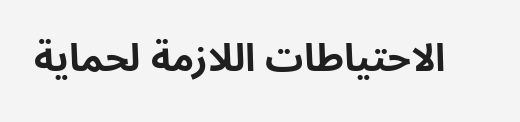الاحتياطات اللازمة لحماية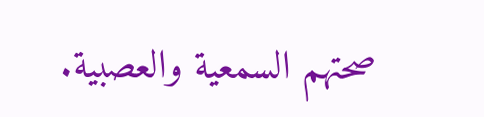صحتهم السمعية والعصبية.